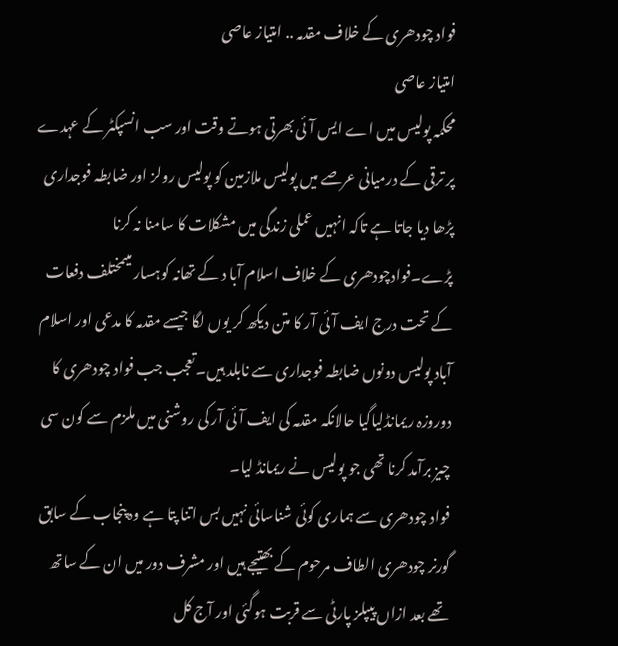فواد چودھری کے خلاف مقدمہ .. امتیاز عاصی
امتیاز عاصی
محکمہ پولیس میں اے ایس آئی بھرتی ہوتے وقت اور سب انسپکٹر کے عہدے پر ترقی کے درمیانی عرصے میں پولیس ملازمین کو پولیس رولز اور ضابطہ فوجداری پڑھا دیا جاتا ہے تاکہ انہیں عملی زندگی میں مشکلات کا سامنا نہ کرنا پڑے۔فوادچودھری کے خلاف اسلام آبا د کے تھانہ کوہسار میںمختلف دفعات کے تحت درج ایف آئی آر کا متن دیکھ کر یوں لگا جیسے مقدمہ کا مدعی اور اسلام آباد پولیس دونوں ضابطہ فوجداری سے نابلد ہیں۔تعجب جب فواد چودھری کا دوروزہ ریمانڈلیاگیا حالانکہ مقدمہ کی ایف آئی آر کی روشنی میں ملزم سے کون سی چیز برآمد کرنا تھی جو پولیس نے ریمانڈ لیا۔
فواد چودھری سے ہماری کوئی شناسائی نہیں بس اتنا پتا ہے وہ پنجاب کے سابق گورنر چودھری الطاف مرحوم کے بھتیجے ہیں اور مشرف دور میں ان کے ساتھ تھے بعد ازاں پیپلز پارٹی سے قربت ہوگئی اور آج کل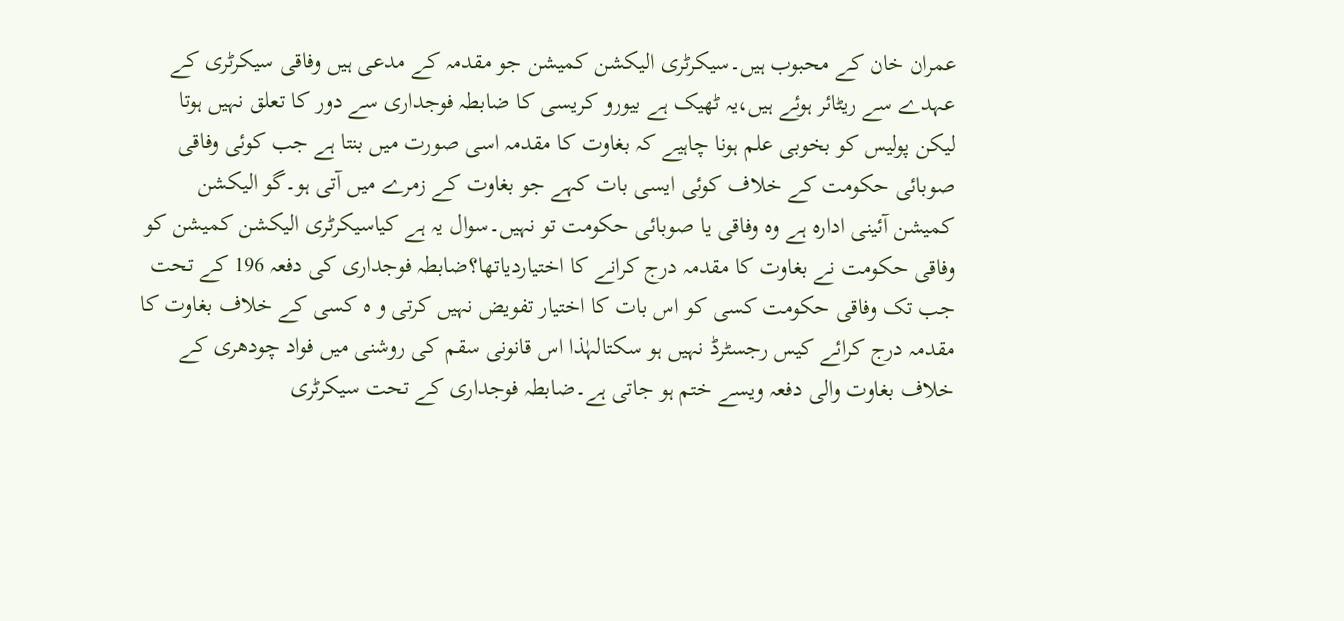عمران خان کے محبوب ہیں۔سیکرٹری الیکشن کمیشن جو مقدمہ کے مدعی ہیں وفاقی سیکرٹری کے عہدے سے ریٹائر ہوئے ہیں،یہ ٹھیک ہے بیورو کریسی کا ضابطہ فوجداری سے دور کا تعلق نہیں ہوتا لیکن پولیس کو بخوبی علم ہونا چاہیے کہ بغاوت کا مقدمہ اسی صورت میں بنتا ہے جب کوئی وفاقی صوبائی حکومت کے خلاف کوئی ایسی بات کہے جو بغاوت کے زمرے میں آتی ہو۔گو الیکشن کمیشن آئینی ادارہ ہے وہ وفاقی یا صوبائی حکومت تو نہیں۔سوال یہ ہے کیاسیکرٹری الیکشن کمیشن کو وفاقی حکومت نے بغاوت کا مقدمہ درج کرانے کا اختیاردیاتھا؟ضابطہ فوجداری کی دفعہ 196 کے تحت جب تک وفاقی حکومت کسی کو اس بات کا اختیار تفویض نہیں کرتی و ہ کسی کے خلاف بغاوت کا مقدمہ درج کرائے کیس رجسٹرڈ نہیں ہو سکتالہٰذا اس قانونی سقم کی روشنی میں فواد چودھری کے خلاف بغاوت والی دفعہ ویسے ختم ہو جاتی ہے۔ضابطہ فوجداری کے تحت سیکرٹری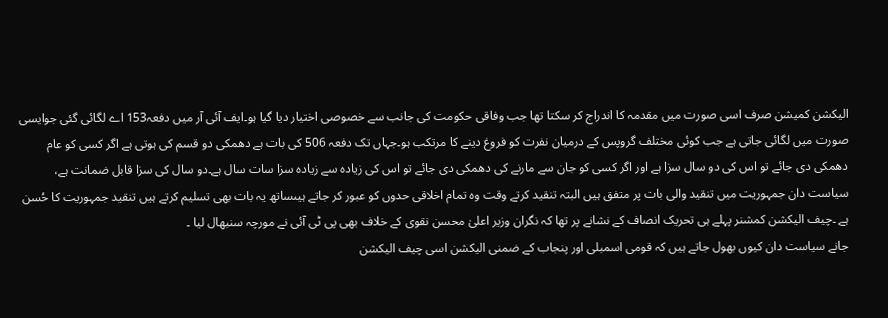الیکشن کمیشن صرف اسی صورت میں مقدمہ کا اندراج کر سکتا تھا جب وفاقی حکومت کی جانب سے خصوصی اختیار دیا گیا ہو۔ایف آئی آر میں دفعہ153 اے لگائی گئی جوایسی صورت میں لگائی جاتی ہے جب کوئی مختلف گروپس کے درمیان نفرت کو فروغ دینے کا مرتکب ہو۔جہاں تک دفعہ 506 کی بات ہے دھمکی دو قسم کی ہوتی ہے اگر کسی کو عام دھمکی دی جائے تو اس کی دو سال سزا ہے اور اگر کسی کو جان سے مارنے کی دھمکی دی جائے تو اس کی زیادہ سے زیادہ سزا سات سال ہے۔دو سال کی سزا قابل ضمانت ہے، سیاست دان جمہوریت میں تنقید والی بات پر متفق ہیں البتہ تنقید کرتے وقت وہ تمام اخلاقی حدوں کو عبور کر جاتے ہیںساتھ یہ بات بھی تسلیم کرتے ہیں تنقید جمہوریت کا حُسن ہے ۔چیف الیکشن کمشنر پہلے ہی تحریک انصاف کے نشانے پر تھا کہ نگران وزیر اعلیٰ محسن نقوی کے خلاف بھی پی ٹی آئی نے مورچہ سنبھال لیا ۔
جانے سیاست دان کیوں بھول جاتے ہیں کہ قومی اسمبلی اور پنجاب کے ضمنی الیکشن اسی چیف الیکشن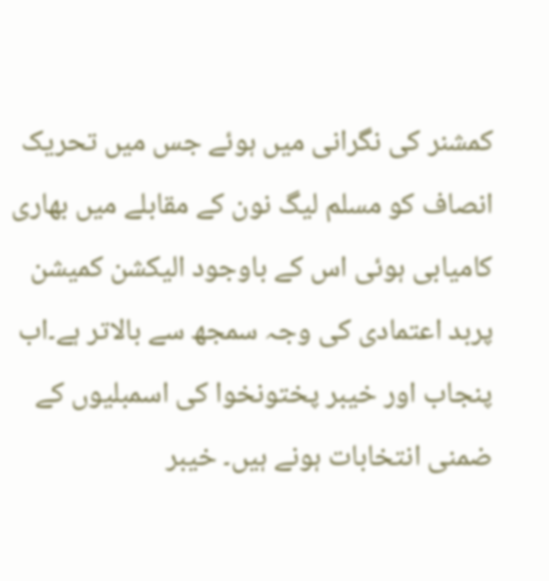کمشنر کی نگرانی میں ہوئے جس میں تحریک انصاف کو مسلم لیگ نون کے مقابلے میں بھاری کامیابی ہوئی اس کے باوجود الیکشن کمیشن پربد اعتمادی کی وجہ سمجھ سے بالاتر ہے۔اب پنجاب اور خیبر پختونخوا کی اسمبلیوں کے ضمنی انتخابات ہونے ہیں۔ خیبر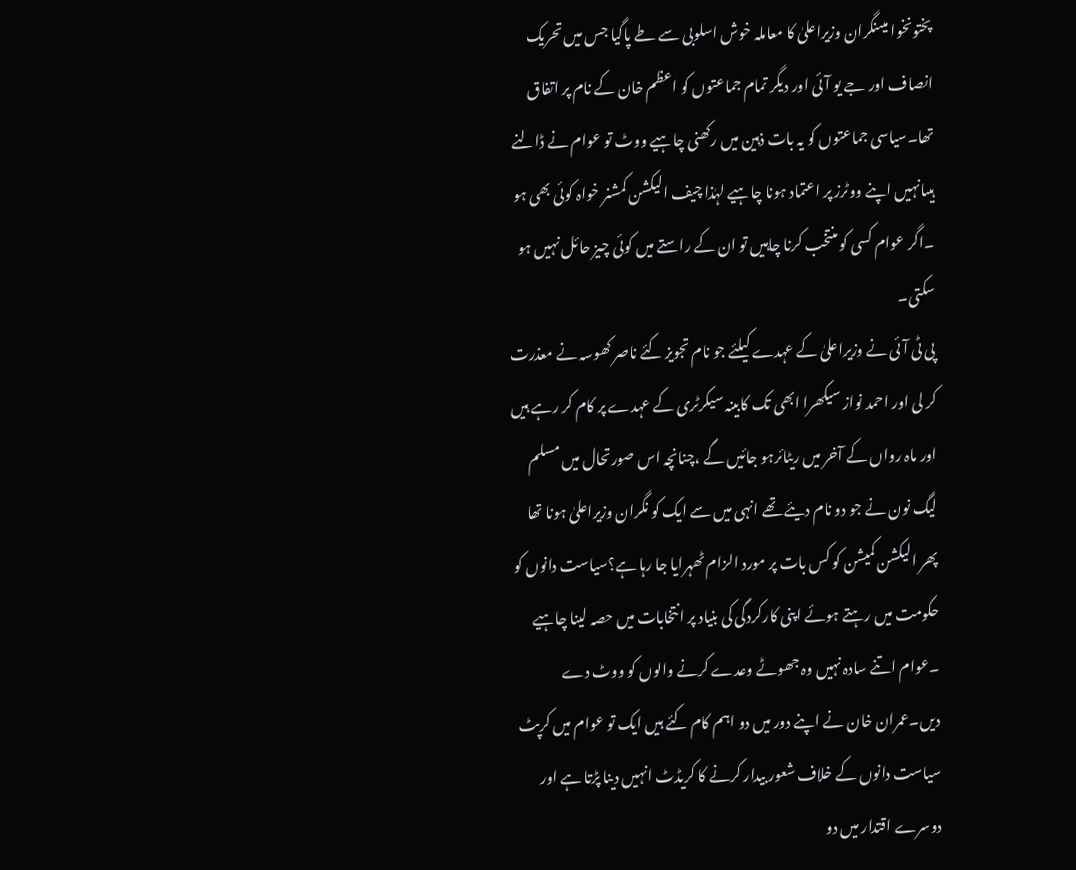پختونخوا میںنگران وزیراعلیٰ کا معاملہ خوش اسلوبی سے طے پاگیا جس میں تحریک انصاف اور جے یو آئی اور دیگر تمام جماعتوں کو اعظم خان کے نام پر اتفاق تھا۔سیاسی جماعتوں کو یہ بات ذہین میں رکھنی چاہیے ووٹ تو عوام نے ڈالنے ہیںانہیں اپنے ووٹرز پر اعتماد ہونا چاہیے لہٰذا چیف الیکشن کمشنر خواہ کوئی بھی ہو ۔اگر عوام کسی کو منتخب کرنا چاہیں تو ان کے راستے میں کوئی چیز حائل نہیں ہو سکتی۔
پی ٹی آئی نے وزیراعلیٰ کے عہدے کیلئے جو نام تجویز کئے ناصر کھوسہ نے معذرت کر لی اور احمد نواز سیکھرا ابھی تک کابینہ سیکرٹری کے عہدے پر کام کر رہے ہیں اور ماہ رواں کے آخر میں ریٹائرہو جائیں گے ،چنانچہ اس صورتحال میں مسلم لیگ نون نے جو دو نام دیئے تھے انہی میں سے ایک کو نگران وزیراعلیٰ ہونا تھا پھر الیکشن کمیشن کو کس بات پر مورد الزام ٹھہرایا جا رہا ہے؟سیاست دانوں کو حکومت میں رہتے ہوئے اپنی کارکردگی کی بنیاد پر انتخابات میں حصہ لینا چاہیے ۔عوام اتنے سادہ نہیں وہ جھوٹے وعدے کرنے والوں کو ووٹ دے دیں۔عمران خان نے اپنے دور میں دو اہم کام کئے ہیں ایک تو عوام میں کرپٹ سیاست دانوں کے خلاف شعور بیدار کرنے کا کریڈٹ انہیں دینا پڑتا ہے اور دوسرے اقتدار میں دو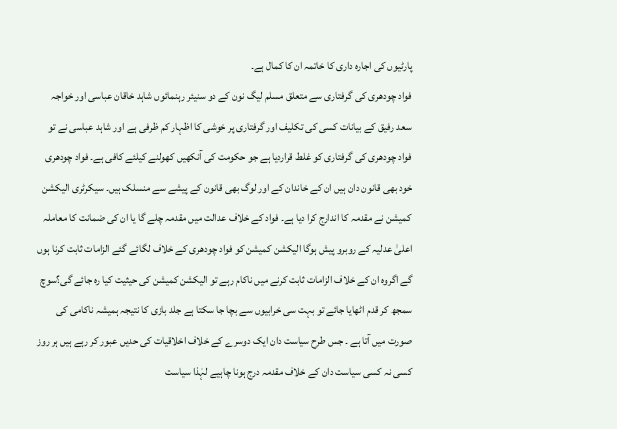پارٹیوں کی اجارہ داری کا خاتمہ ان کا کمال ہے۔
فواد چودھری کی گرفتاری سے متعلق مسلم لیگ نون کے دو سنیئر رہنمائوں شاہد خاقان عباسی اور خواجہ سعد رفیق کے بیانات کسی کی تکلیف اور گرفتاری پر خوشی کا اظہار کم ظرفی ہے اور شاہد عباسی نے تو فواد چودھری کی گرفتاری کو غلط قراردیا ہے جو حکومت کی آنکھیں کھولنے کیلئے کافی ہے۔ فواد چودھری خود بھی قانون دان ہیں ان کے خاندان کے اور لوگ بھی قانون کے پیشے سے منسلک ہیں۔ سیکرٹری الیکشن کمیشن نے مقدمہ کا اندارج کرا دیا ہے۔ فواد کے خلاف عدالت میں مقدمہ چلے گا یا ان کی ضمانت کا معاملہ اعلیٰ عدلیہ کے روبرو پیش ہوگا الیکشن کمیشن کو فواد چودھری کے خلاف لگائے گئے الزامات ثابت کرنا ہوں گے اگروہ ان کے خلاف الزامات ثابت کرنے میں ناکام رہے تو الیکشن کمیشن کی حیثیت کیا رہ جائے گی؟سوچ سمجھ کر قدم اٹھایا جائے تو بہت سی خرابیوں سے بچا جا سکتا ہے جلد بازی کا نتیجہ ہمیشہ ناکامی کی صورت میں آتا ہے ۔ جس طرح سیاست دان ایک دوسرے کے خلاف اخلاقیات کی حدیں عبور کر رہے ہیں ہر روز کسی نہ کسی سیاست دان کے خلاف مقدمہ درج ہونا چاہیے لہٰذا سیاست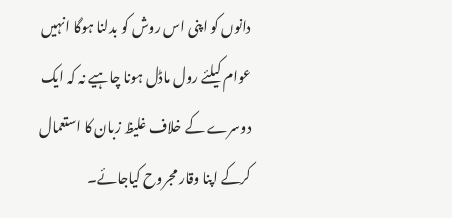دانوں کو اپنی اس روش کو بدلنا ہوگا انہیں عوام کیلئے رول ماڈل ہونا چاہیے نہ کہ ایک دوسرے کے خلاف غلیظ زبان کا استعمال کرکے اپنا وقار مجروح کیاجائے۔